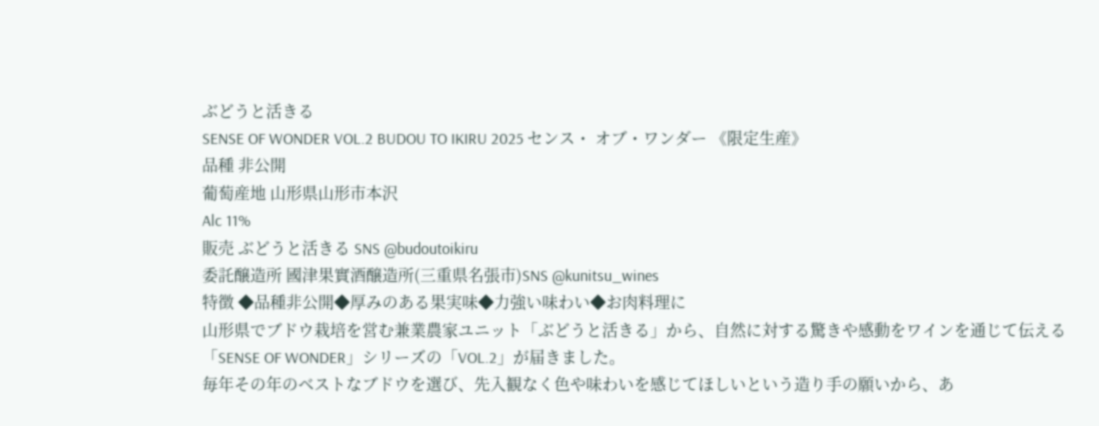ぶどうと活きる
SENSE OF WONDER VOL.2 BUDOU TO IKIRU 2025 センス・ オブ・ワンダー 《限定生産》
品種 非公開
葡萄産地 山形県山形市本沢
Alc 11%
販売 ぶどうと活きる SNS @budoutoikiru
委託醸造所 國津果實酒醸造所(三重県名張市)SNS @kunitsu_wines
特徴 ◆品種非公開◆厚みのある果実味◆力強い味わい◆お肉料理に
山形県でブドウ栽培を営む兼業農家ユニット「ぶどうと活きる」から、自然に対する驚きや感動をワインを通じて伝える「SENSE OF WONDER」シリーズの「VOL.2」が届きました。
毎年その年のベストなブドウを選び、先入観なく色や味わいを感じてほしいという造り手の願いから、あ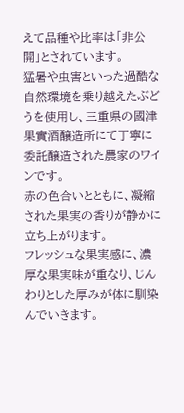えて品種や比率は「非公開」とされています。
猛暑や虫害といった過酷な自然環境を乗り越えたぶどうを使用し、三重県の國津果實酒醸造所にて丁寧に委託醸造された農家のワインです。
赤の色合いとともに、凝縮された果実の香りが静かに立ち上がります。
フレッシュな果実感に、濃厚な果実味が重なり、じんわりとした厚みが体に馴染んでいきます。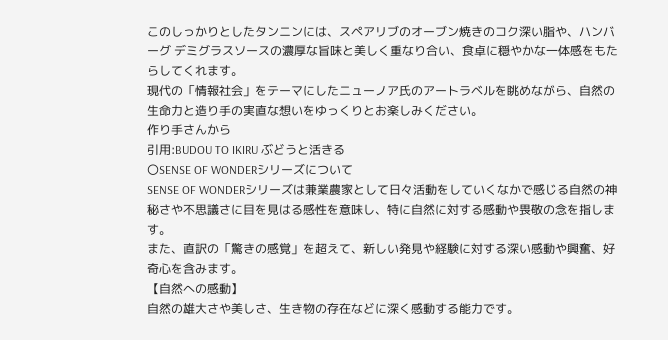このしっかりとしたタンニンには、スペアリブのオーブン焼きのコク深い脂や、ハンバーグ デミグラスソースの濃厚な旨味と美しく重なり合い、食卓に穏やかな一体感をもたらしてくれます。
現代の「情報社会」をテーマにしたニューノア氏のアートラベルを眺めながら、自然の生命力と造り手の実直な想いをゆっくりとお楽しみください。
作り手さんから
引用:BUDOU TO IKIRU ぶどうと活きる
〇SENSE OF WONDERシリーズについて
SENSE OF WONDERシリーズは兼業農家として日々活動をしていくなかで感じる自然の神秘さや不思議さに目を見はる感性を意味し、特に自然に対する感動や畏敬の念を指します。
また、直訳の「驚きの感覚」を超えて、新しい発見や経験に対する深い感動や興奮、好奇心を含みます。
【自然への感動】
自然の雄大さや美しさ、生き物の存在などに深く感動する能力です。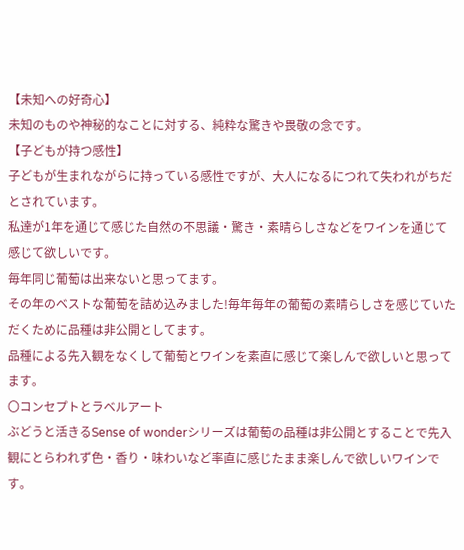【未知への好奇心】
未知のものや神秘的なことに対する、純粋な驚きや畏敬の念です。
【子どもが持つ感性】
子どもが生まれながらに持っている感性ですが、大人になるにつれて失われがちだとされています。
私達が1年を通じて感じた自然の不思議・驚き・素晴らしさなどをワインを通じて感じて欲しいです。
毎年同じ葡萄は出来ないと思ってます。
その年のベストな葡萄を詰め込みました!毎年毎年の葡萄の素晴らしさを感じていただくために品種は非公開としてます。
品種による先入観をなくして葡萄とワインを素直に感じて楽しんで欲しいと思ってます。
〇コンセプトとラベルアート
ぶどうと活きるSense of wonderシリーズは葡萄の品種は非公開とすることで先入観にとらわれず色・香り・味わいなど率直に感じたまま楽しんで欲しいワインです。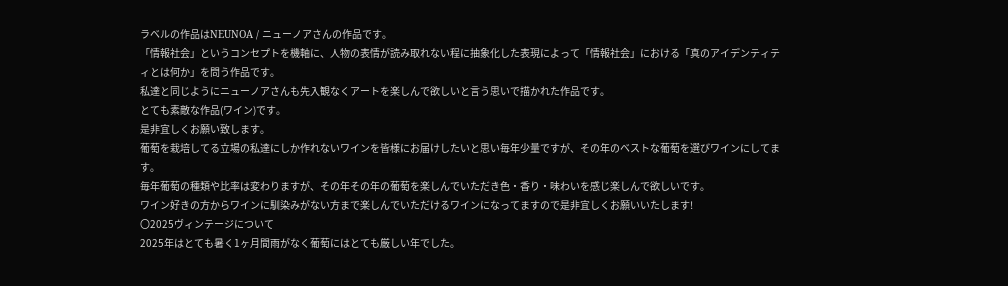ラベルの作品はNEUNOA / ニューノアさんの作品です。
「情報社会」というコンセプトを機軸に、人物の表情が読み取れない程に抽象化した表現によって「情報社会」における「真のアイデンティティとは何か」を問う作品です。
私達と同じようにニューノアさんも先入観なくアートを楽しんで欲しいと言う思いで描かれた作品です。
とても素敵な作品(ワイン)です。
是非宜しくお願い致します。
葡萄を栽培してる立場の私達にしか作れないワインを皆様にお届けしたいと思い毎年少量ですが、その年のベストな葡萄を選びワインにしてます。
毎年葡萄の種類や比率は変わりますが、その年その年の葡萄を楽しんでいただき色・香り・味わいを感じ楽しんで欲しいです。
ワイン好きの方からワインに馴染みがない方まで楽しんでいただけるワインになってますので是非宜しくお願いいたします!
〇2025ヴィンテージについて
2025年はとても暑く1ヶ月間雨がなく葡萄にはとても厳しい年でした。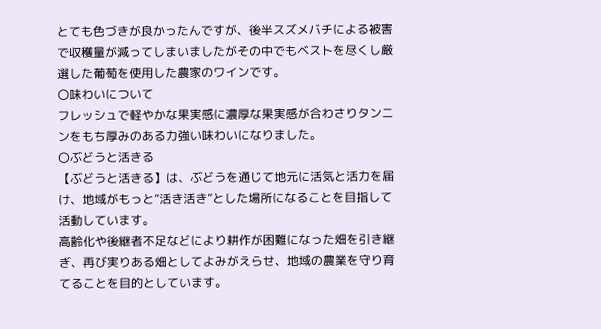とても色づきが良かったんですが、後半スズメバチによる被害で収穫量が減ってしまいましたがその中でもベストを尽くし厳選した葡萄を使用した農家のワインです。
〇味わいについて
フレッシュで軽やかな果実感に濃厚な果実感が合わさりタンニンをもち厚みのある力強い味わいになりました。
〇ぶどうと活きる
【ぶどうと活きる】は、ぶどうを通じて地元に活気と活力を届け、地域がもっと“活き活き”とした場所になることを目指して活動しています。
高齢化や後継者不足などにより耕作が困難になった畑を引き継ぎ、再び実りある畑としてよみがえらせ、地域の農業を守り育てることを目的としています。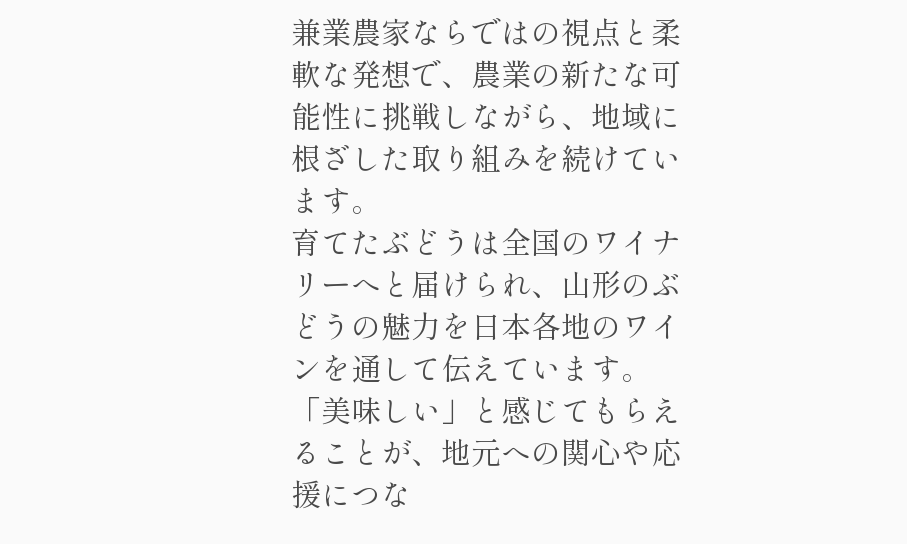兼業農家ならではの視点と柔軟な発想で、農業の新たな可能性に挑戦しながら、地域に根ざした取り組みを続けています。
育てたぶどうは全国のワイナリーへと届けられ、山形のぶどうの魅力を日本各地のワインを通して伝えています。
「美味しい」と感じてもらえることが、地元への関心や応援につな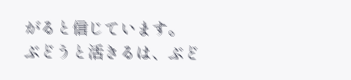がると信じています。
ぶどうと活きるは、ぶど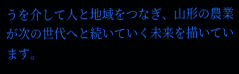うを介して人と地域をつなぎ、山形の農業が次の世代へと続いていく未来を描いています。